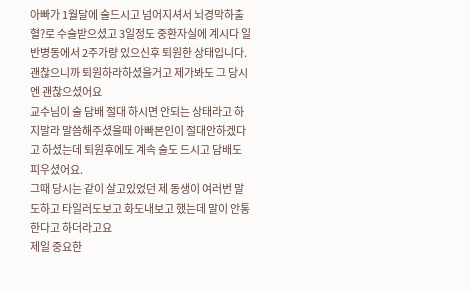아빠가 1월달에 술드시고 넘어지셔서 뇌경막하출혈?로 수술받으셨고 3일정도 중환자실에 계시다 일반병동에서 2주가량 있으신후 퇴원한 상태입니다.
괜찮으니까 퇴원하라하셨을거고 제가봐도 그 당시엔 괜찮으셨어요
교수님이 술 담배 절대 하시면 안되는 상태라고 하지말라 말씀해주셨을때 아빠본인이 절대안하겠다고 하셨는데 퇴원후에도 계속 술도 드시고 담배도 피우셨어요.
그때 당시는 같이 살고있었던 제 동생이 여러번 말도하고 타일러도보고 화도내보고 했는데 말이 안통한다고 하더라고요
제일 중요한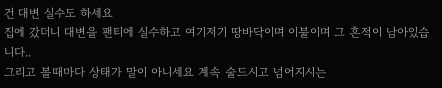건 대변 실수도 하세요
집에 갔더니 대변을 팬티에 실수하고 여기저기 땅바닥이며 이불이며 그 흔적이 남아있습니다..
그리고 볼때마다 상태가 말이 아니세요 계속 술드시고 넘어지시는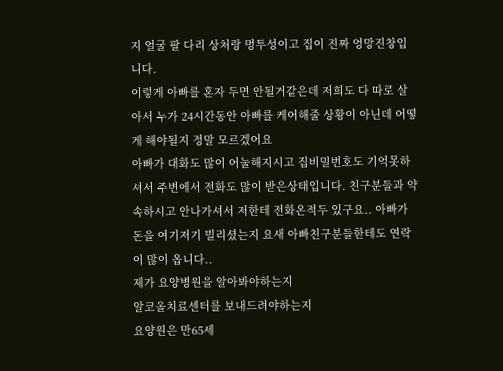지 얼굴 팔 다리 상처랑 멍투성이고 집이 진짜 엉망진창입니다.
이렇게 아빠를 혼자 두면 안될거같은데 저희도 다 따로 살아서 누가 24시간동안 아빠를 케어해줄 상황이 아닌데 어떻게 해야될지 정말 모르겠어요
아빠가 대화도 많이 어눌해지시고 집비밀번호도 기억못하셔서 주변에서 전화도 많이 받은상태입니다. 친구분들과 약속하시고 안나가셔서 저한테 전화온적두 있구요.. 아빠가 돈을 여기저기 빌리셨는지 요새 아빠친구분들한테도 연락이 많이 옵니다..
제가 요양병원을 알아봐야하는지
알코올치료센터를 보내드려야하는지
요양원은 만65세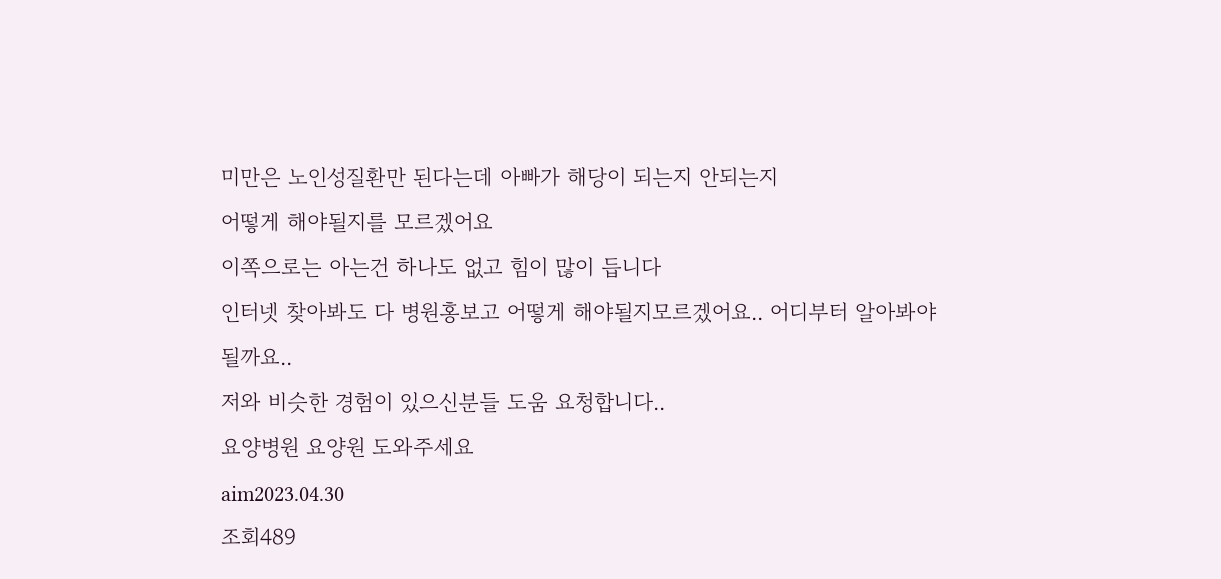미만은 노인성질환만 된다는데 아빠가 해당이 되는지 안되는지
어떻게 해야될지를 모르겠어요
이쪽으로는 아는건 하나도 없고 힘이 많이 듭니다
인터넷 찾아봐도 다 병원홍보고 어떻게 해야될지모르겠어요.. 어디부터 알아봐야될까요..
저와 비슷한 경험이 있으신분들 도움 요청합니다..
요양병원 요양원 도와주세요
aim2023.04.30
조회489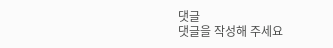댓글
댓글을 작성해 주세요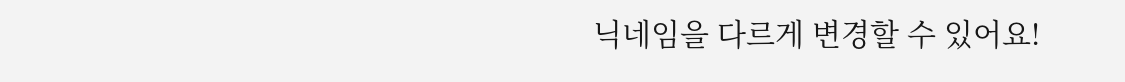닉네임을 다르게 변경할 수 있어요!